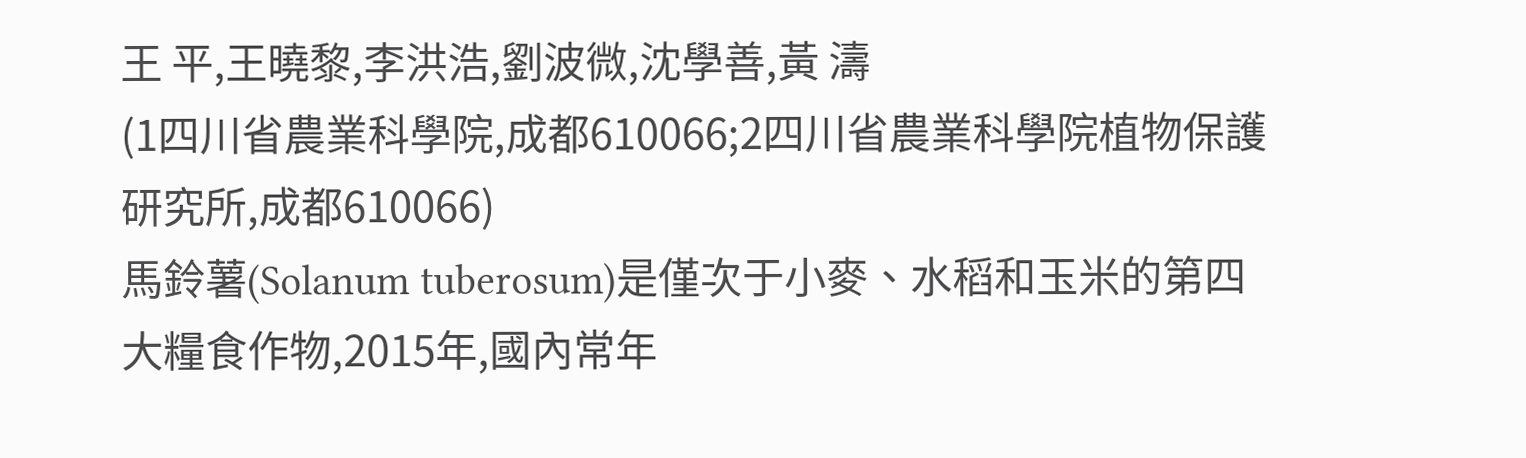王 平,王曉黎,李洪浩,劉波微,沈學善,黃 濤
(1四川省農業科學院,成都610066;2四川省農業科學院植物保護研究所,成都610066)
馬鈴薯(Solanum tuberosum)是僅次于小麥、水稻和玉米的第四大糧食作物,2015年,國內常年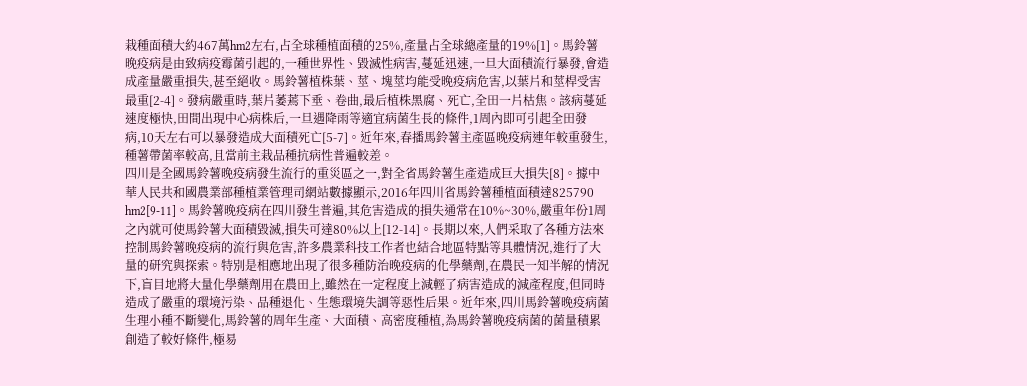栽種面積大約467萬hm2左右,占全球種植面積的25%,產量占全球總產量的19%[1]。馬鈴薯晚疫病是由致病疫霉菌引起的,一種世界性、毀滅性病害,蔓延迅速,一旦大面積流行暴發,會造成產量嚴重損失,甚至絕收。馬鈴薯植株葉、莖、塊莖均能受晚疫病危害,以葉片和莖桿受害最重[2-4]。發病嚴重時,葉片萎蔫下垂、卷曲,最后植株黑腐、死亡,全田一片枯焦。該病蔓延速度極快,田間出現中心病株后,一旦遇降雨等適宜病菌生長的條件,1周內即可引起全田發病,10天左右可以暴發造成大面積死亡[5-7]。近年來,春播馬鈴薯主產區晚疫病連年較重發生,種薯帶菌率較高,且當前主栽品種抗病性普遍較差。
四川是全國馬鈴薯晚疫病發生流行的重災區之一,對全省馬鈴薯生產造成巨大損失[8]。據中華人民共和國農業部種植業管理司網站數據顯示,2016年四川省馬鈴薯種植面積達825790 hm2[9-11]。馬鈴薯晚疫病在四川發生普遍,其危害造成的損失通常在10%~30%,嚴重年份1周之內就可使馬鈴薯大面積毀滅,損失可達80%以上[12-14]。長期以來,人們采取了各種方法來控制馬鈴薯晚疫病的流行與危害,許多農業科技工作者也結合地區特點等具體情況,進行了大量的研究與探索。特別是相應地出現了很多種防治晚疫病的化學藥劑,在農民一知半解的情況下,盲目地將大量化學藥劑用在農田上,雖然在一定程度上減輕了病害造成的減產程度,但同時造成了嚴重的環境污染、品種退化、生態環境失調等惡性后果。近年來,四川馬鈴薯晚疫病菌生理小種不斷變化,馬鈴薯的周年生產、大面積、高密度種植,為馬鈴薯晚疫病菌的菌量積累創造了較好條件,極易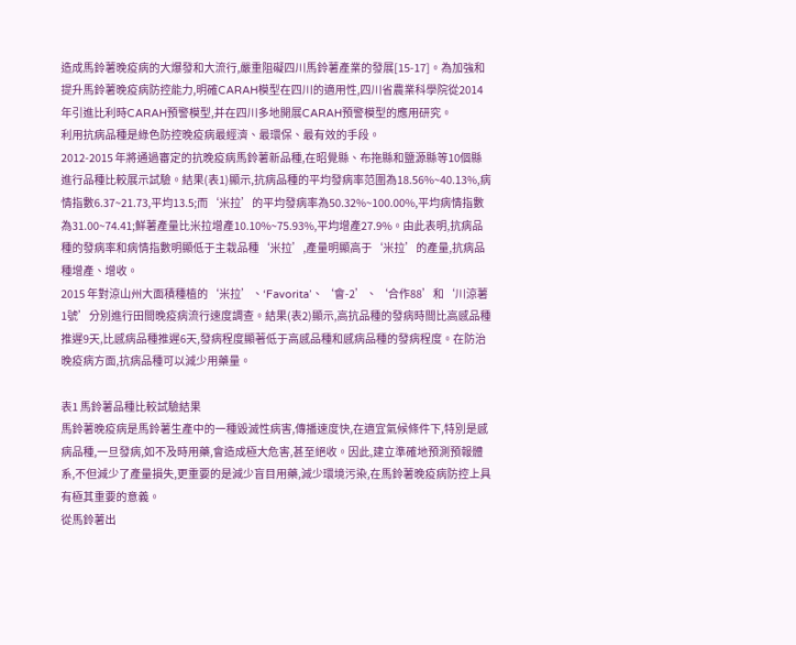造成馬鈴薯晚疫病的大爆發和大流行,嚴重阻礙四川馬鈴薯產業的發展[15-17]。為加強和提升馬鈴薯晚疫病防控能力,明確CARAH模型在四川的適用性,四川省農業科學院從2014年引進比利時CARAH預警模型,并在四川多地開展CARAH預警模型的應用研究。
利用抗病品種是綠色防控晚疫病最經濟、最環保、最有效的手段。
2012-2015 年將通過審定的抗晚疫病馬鈴薯新品種,在昭覺縣、布拖縣和鹽源縣等10個縣進行品種比較展示試驗。結果(表1)顯示,抗病品種的平均發病率范圍為18.56%~40.13%,病情指數6.37~21.73,平均13.5;而‘米拉’的平均發病率為50.32%~100.00%,平均病情指數為31.00~74.41;鮮薯產量比米拉增產10.10%~75.93%,平均增產27.9%。由此表明,抗病品種的發病率和病情指數明顯低于主栽品種‘米拉’,產量明顯高于‘米拉’的產量,抗病品種增產、增收。
2015 年對涼山州大面積種植的‘米拉’、‘Favorita’、‘會-2’、‘合作88’和‘川涼薯1號’分別進行田間晚疫病流行速度調查。結果(表2)顯示,高抗品種的發病時間比高感品種推遲9天,比感病品種推遲6天,發病程度顯著低于高感品種和感病品種的發病程度。在防治晚疫病方面,抗病品種可以減少用藥量。

表1 馬鈴薯品種比較試驗結果
馬鈴薯晚疫病是馬鈴薯生產中的一種毀滅性病害,傳播速度快,在適宜氣候條件下,特別是感病品種,一旦發病,如不及時用藥,會造成極大危害,甚至絕收。因此,建立準確地預測預報體系,不但減少了產量損失,更重要的是減少盲目用藥,減少環境污染,在馬鈴薯晚疫病防控上具有極其重要的意義。
從馬鈴薯出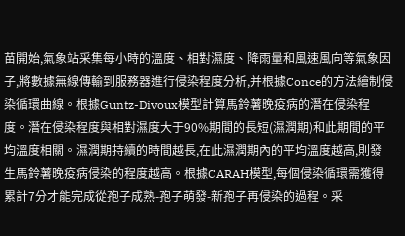苗開始,氣象站采集每小時的溫度、相對濕度、降雨量和風速風向等氣象因子,將數據無線傳輸到服務器進行侵染程度分析,并根據Conce的方法繪制侵染循環曲線。根據Guntz-Divoux模型計算馬鈴薯晚疫病的潛在侵染程度。潛在侵染程度與相對濕度大于90%期間的長短(濕潤期)和此期間的平均溫度相關。濕潤期持續的時間越長,在此濕潤期內的平均溫度越高,則發生馬鈴薯晚疫病侵染的程度越高。根據CARAH模型,每個侵染循環需獲得累計7分才能完成從孢子成熟-孢子萌發-新孢子再侵染的過程。采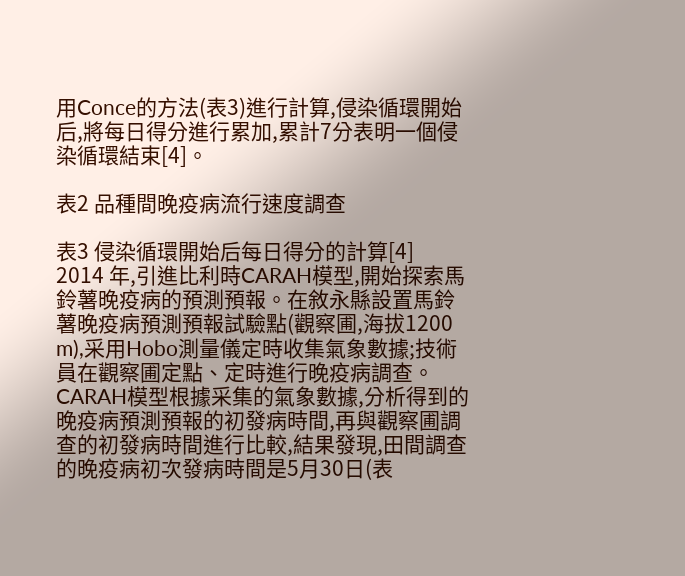用Conce的方法(表3)進行計算,侵染循環開始后,將每日得分進行累加,累計7分表明一個侵染循環結束[4]。

表2 品種間晚疫病流行速度調查

表3 侵染循環開始后每日得分的計算[4]
2014 年,引進比利時CARAH模型,開始探索馬鈴薯晚疫病的預測預報。在敘永縣設置馬鈴薯晚疫病預測預報試驗點(觀察圃,海拔1200 m),采用Hobo測量儀定時收集氣象數據;技術員在觀察圃定點、定時進行晚疫病調查。CARAH模型根據采集的氣象數據,分析得到的晚疫病預測預報的初發病時間,再與觀察圃調查的初發病時間進行比較,結果發現,田間調查的晚疫病初次發病時間是5月30日(表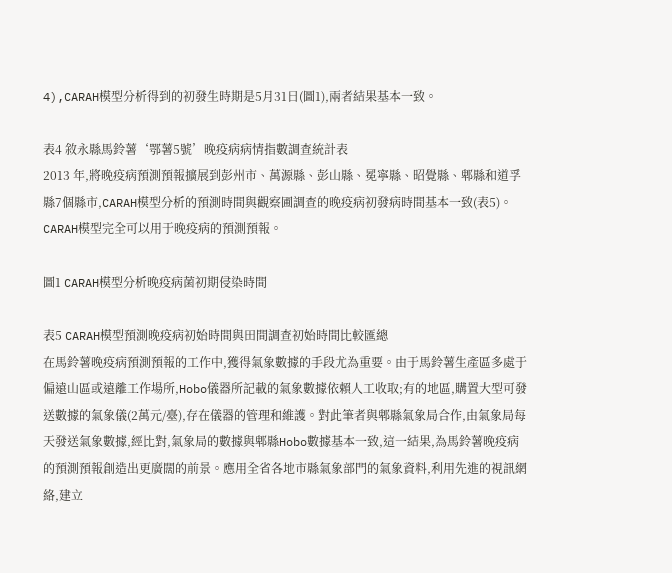4),CARAH模型分析得到的初發生時期是5月31日(圖1),兩者結果基本一致。

表4 敘永縣馬鈴薯‘鄂薯5號’晚疫病病情指數調查統計表
2013 年,將晚疫病預測預報擴展到彭州市、萬源縣、彭山縣、冕寧縣、昭覺縣、郫縣和道孚縣7個縣市,CARAH模型分析的預測時間與觀察圃調查的晚疫病初發病時間基本一致(表5)。CARAH模型完全可以用于晚疫病的預測預報。

圖1 CARAH模型分析晚疫病菌初期侵染時間

表5 CARAH模型預測晚疫病初始時間與田間調查初始時間比較匯總
在馬鈴薯晚疫病預測預報的工作中,獲得氣象數據的手段尤為重要。由于馬鈴薯生產區多處于偏遠山區或遠離工作場所,Hobo儀器所記載的氣象數據依賴人工收取;有的地區,購置大型可發送數據的氣象儀(2萬元/臺),存在儀器的管理和維護。對此筆者與郫縣氣象局合作,由氣象局每天發送氣象數據,經比對,氣象局的數據與郫縣Hobo數據基本一致,這一結果,為馬鈴薯晚疫病的預測預報創造出更廣闊的前景。應用全省各地市縣氣象部門的氣象資料,利用先進的視訊網絡,建立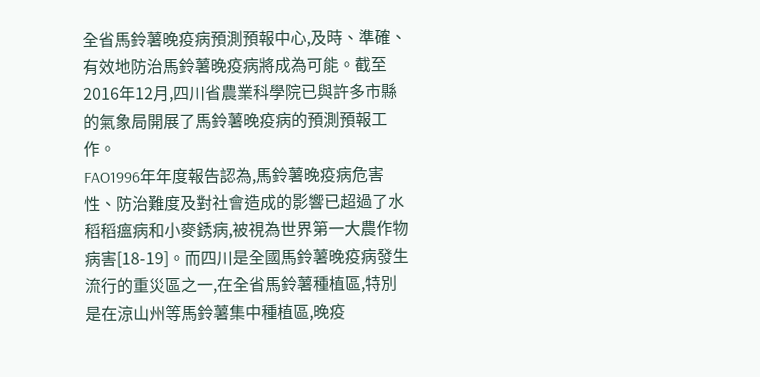全省馬鈴薯晚疫病預測預報中心,及時、準確、有效地防治馬鈴薯晚疫病將成為可能。截至2016年12月,四川省農業科學院已與許多市縣的氣象局開展了馬鈴薯晚疫病的預測預報工作。
FAO1996年年度報告認為,馬鈴薯晚疫病危害性、防治難度及對社會造成的影響已超過了水稻稻瘟病和小麥銹病,被視為世界第一大農作物病害[18-19]。而四川是全國馬鈴薯晚疫病發生流行的重災區之一,在全省馬鈴薯種植區,特別是在涼山州等馬鈴薯集中種植區,晚疫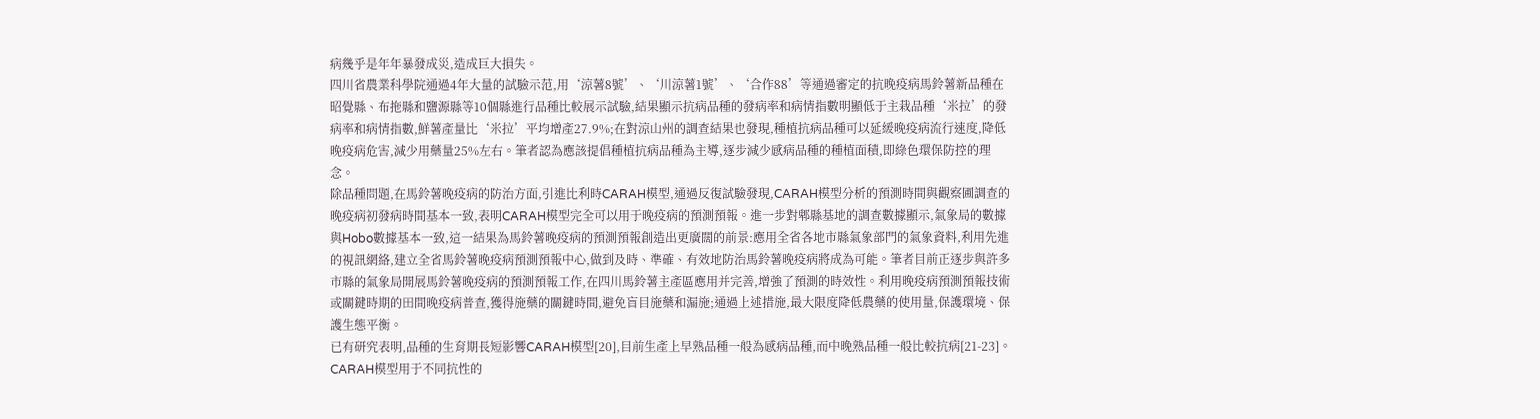病幾乎是年年暴發成災,造成巨大損失。
四川省農業科學院通過4年大量的試驗示范,用‘涼薯8號’、‘川涼薯1號’、‘合作88’等通過審定的抗晚疫病馬鈴薯新品種在昭覺縣、布拖縣和鹽源縣等10個縣進行品種比較展示試驗,結果顯示抗病品種的發病率和病情指數明顯低于主栽品種‘米拉’的發病率和病情指數,鮮薯產量比‘米拉’平均增產27.9%;在對涼山州的調查結果也發現,種植抗病品種可以延緩晚疫病流行速度,降低晚疫病危害,減少用藥量25%左右。筆者認為應該提倡種植抗病品種為主導,逐步減少感病品種的種植面積,即綠色環保防控的理念。
除品種問題,在馬鈴薯晚疫病的防治方面,引進比利時CARAH模型,通過反復試驗發現,CARAH模型分析的預測時間與觀察圃調查的晚疫病初發病時間基本一致,表明CARAH模型完全可以用于晚疫病的預測預報。進一步對郫縣基地的調查數據顯示,氣象局的數據與Hobo數據基本一致,這一結果為馬鈴薯晚疫病的預測預報創造出更廣闊的前景:應用全省各地市縣氣象部門的氣象資料,利用先進的視訊網絡,建立全省馬鈴薯晚疫病預測預報中心,做到及時、準確、有效地防治馬鈴薯晚疫病將成為可能。筆者目前正逐步與許多市縣的氣象局開展馬鈴薯晚疫病的預測預報工作,在四川馬鈴薯主產區應用并完善,增強了預測的時效性。利用晚疫病預測預報技術或關鍵時期的田間晚疫病普查,獲得施藥的關鍵時間,避免盲目施藥和漏施;通過上述措施,最大限度降低農藥的使用量,保護環境、保護生態平衡。
已有研究表明,品種的生育期長短影響CARAH模型[20],目前生產上早熟品種一般為感病品種,而中晚熟品種一般比較抗病[21-23]。CARAH模型用于不同抗性的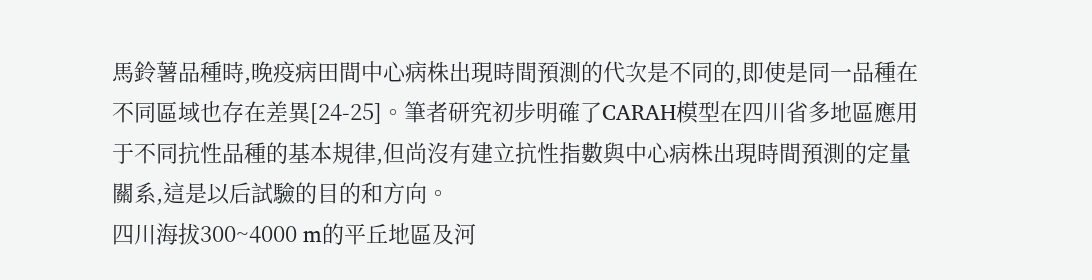馬鈴薯品種時,晚疫病田間中心病株出現時間預測的代次是不同的,即使是同一品種在不同區域也存在差異[24-25]。筆者研究初步明確了CARAH模型在四川省多地區應用于不同抗性品種的基本規律,但尚沒有建立抗性指數與中心病株出現時間預測的定量關系,這是以后試驗的目的和方向。
四川海拔300~4000 m的平丘地區及河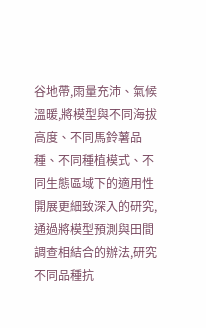谷地帶,雨量充沛、氣候溫暖,將模型與不同海拔高度、不同馬鈴薯品種、不同種植模式、不同生態區域下的適用性開展更細致深入的研究,通過將模型預測與田間調查相結合的辦法,研究不同品種抗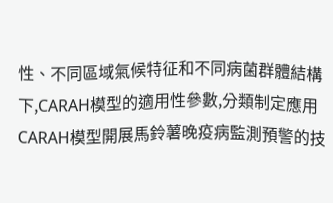性、不同區域氣候特征和不同病菌群體結構下,CARAH模型的適用性參數,分類制定應用CARAH模型開展馬鈴薯晚疫病監測預警的技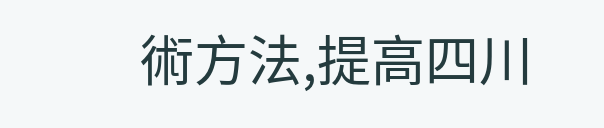術方法,提高四川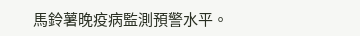馬鈴薯晚疫病監測預警水平。